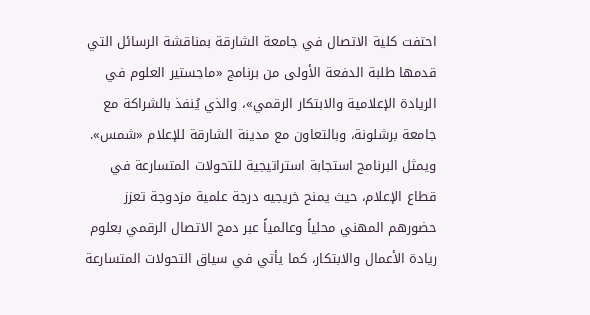احتفت كلية الاتصال في جامعة الشارقة بمناقشة الرسائل التي قدمها طلبة الدفعة الأولى من برنامج «ماجستير العلوم في الريادة الإعلامية والابتكار الرقمي»، والذي يُنفذ بالشراكة مع جامعة برشلونة، وبالتعاون مع مدينة الشارقة للإعلام «شمس».
ويمثل البرنامج استجابة استراتيجية للتحولات المتسارعة في قطاع الإعلام، حيث يمنح خريجيه درجة علمية مزدوجة تعزز حضورهم المهني محلياً وعالمياً عبر دمج الاتصال الرقمي بعلوم ريادة الأعمال والابتكار، كما يأتي في سياق التحولات المتسارعة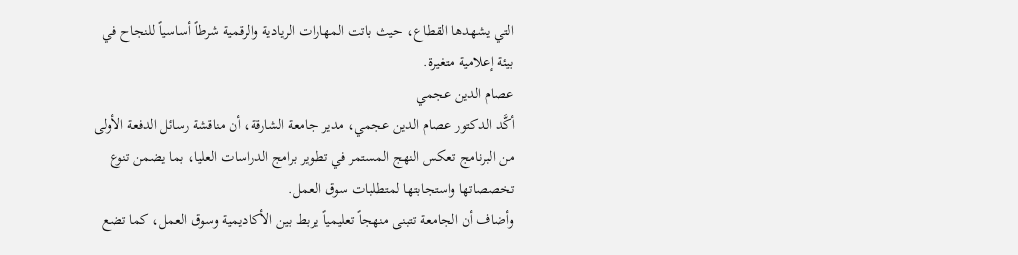التي يشهدها القطاع، حيث باتت المهارات الريادية والرقمية شرطاً أساسياً للنجاح في بيئة إعلامية متغيرة.
عصام الدين عجمي
أكَّد الدكتور عصام الدين عجمي، مدير جامعة الشارقة، أن مناقشة رسائل الدفعة الأولى من البرنامج تعكس النهج المستمر في تطوير برامج الدراسات العليا، بما يضمن تنوع تخصصاتها واستجابتها لمتطلبات سوق العمل.
وأضاف أن الجامعة تتبنى منهجاً تعليمياً يربط بين الأكاديمية وسوق العمل، كما تضع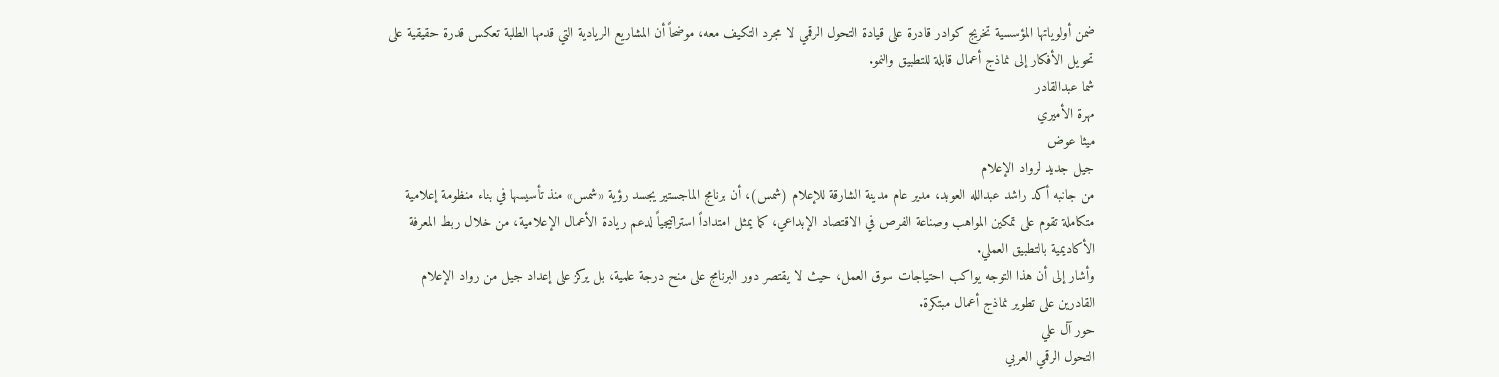ضمن أولوياتها المؤسسية تخريج كوادر قادرة على قيادة التحول الرقمي لا مجرد التكيف معه، موضحاً أن المشاريع الريادية التي قدمها الطلبة تعكس قدرة حقيقية على تحويل الأفكار إلى نماذج أعمال قابلة للتطبيق والنمو.
شما عبدالقادر
مهرة الأميري
ميثا عوض
جيل جديد لرواد الإعلام
من جانبه أكد راشد عبدالله العوبد، مدير عام مدينة الشارقة للإعلام (شمس)، أن برنامج الماجستير يجسد رؤية «شمس» منذ تأسيسها في بناء منظومة إعلامية متكاملة تقوم على تمكين المواهب وصناعة الفرص في الاقتصاد الإبداعي، كما يمثل امتداداً استراتيجياً لدعم ريادة الأعمال الإعلامية، من خلال ربط المعرفة الأكاديمية بالتطبيق العملي.
وأشار إلى أن هذا التوجه يواكب احتياجات سوق العمل، حيث لا يقتصر دور البرنامج على منح درجة علمية، بل يركز على إعداد جيل من رواد الإعلام القادرين على تطوير نماذج أعمال مبتكرة.
حور آل علي
التحول الرقمي العربي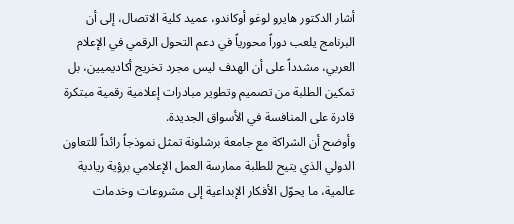أشار الدكتور هايرو لوغو أوكاندو، عميد كلية الاتصال، إلى أن البرنامج يلعب دوراً محورياً في دعم التحول الرقمي في الإعلام العربي، مشدداً على أن الهدف ليس مجرد تخريج أكاديميين، بل تمكين الطلبة من تصميم وتطوير مبادرات إعلامية رقمية مبتكرة قادرة على المنافسة في الأسواق الجديدة.
وأوضح أن الشراكة مع جامعة برشلونة تمثل نموذجاً رائداً للتعاون الدولي الذي يتيح للطلبة ممارسة العمل الإعلامي برؤية ريادية عالمية، ما يحوّل الأفكار الإبداعية إلى مشروعات وخدمات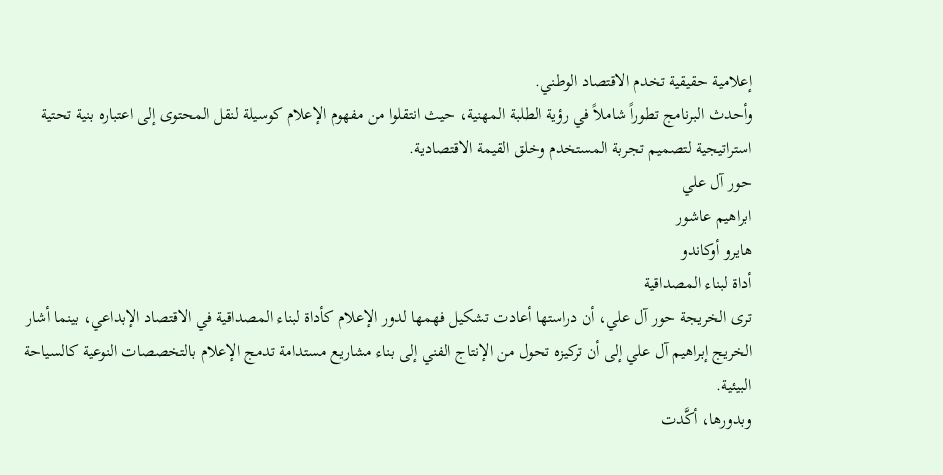إعلامية حقيقية تخدم الاقتصاد الوطني.
وأحدث البرنامج تطوراً شاملاً في رؤية الطلبة المهنية، حيث انتقلوا من مفهوم الإعلام كوسيلة لنقل المحتوى إلى اعتباره بنية تحتية استراتيجية لتصميم تجربة المستخدم وخلق القيمة الاقتصادية.
حور آل علي
ابراهيم عاشور
هايرو أوكاندو
أداة لبناء المصداقية
ترى الخريجة حور آل علي، أن دراستها أعادت تشكيل فهمها لدور الإعلام كأداة لبناء المصداقية في الاقتصاد الإبداعي، بينما أشار الخريج إبراهيم آل علي إلى أن تركيزه تحول من الإنتاج الفني إلى بناء مشاريع مستدامة تدمج الإعلام بالتخصصات النوعية كالسياحة البيئية.
وبدورها، أكَّدت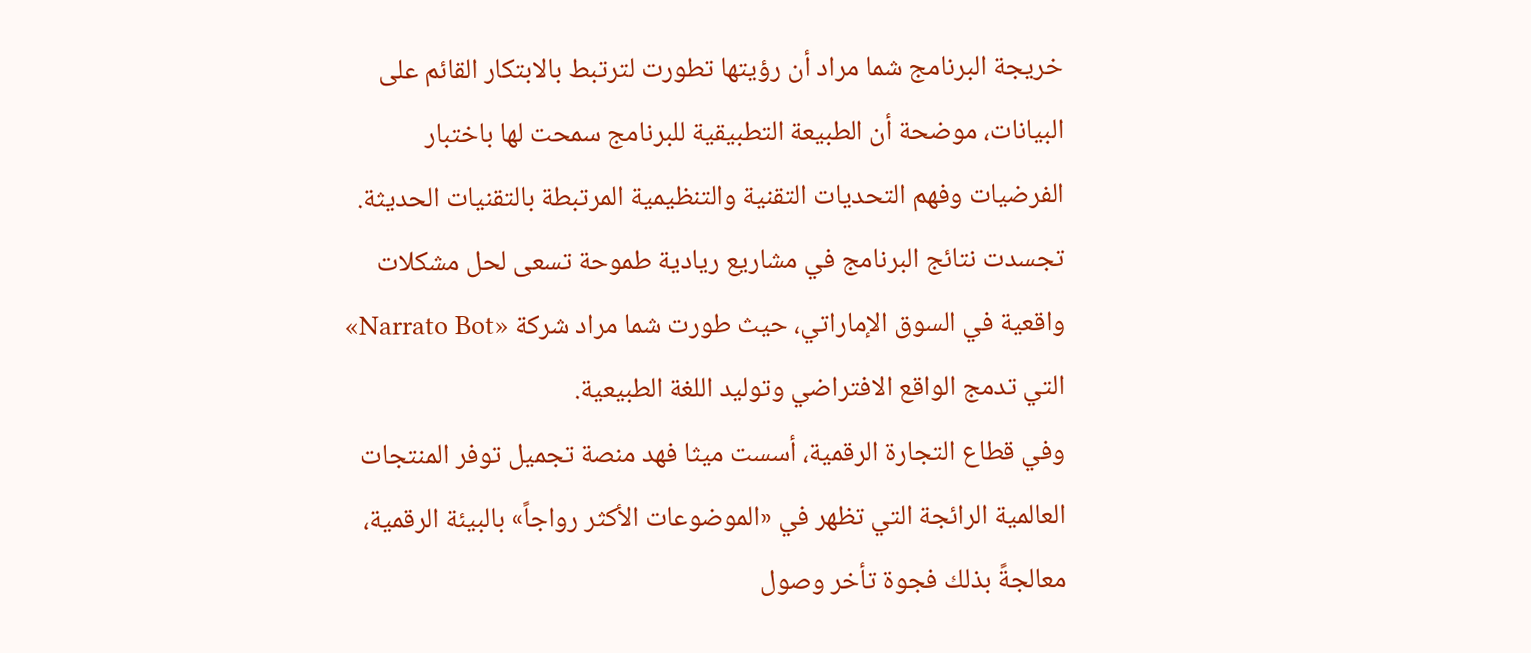خريجة البرنامج شما مراد أن رؤيتها تطورت لترتبط بالابتكار القائم على البيانات، موضحة أن الطبيعة التطبيقية للبرنامج سمحت لها باختبار الفرضيات وفهم التحديات التقنية والتنظيمية المرتبطة بالتقنيات الحديثة.
تجسدت نتائج البرنامج في مشاريع ريادية طموحة تسعى لحل مشكلات واقعية في السوق الإماراتي، حيث طورت شما مراد شركة «Narrato Bot» التي تدمج الواقع الافتراضي وتوليد اللغة الطبيعية.
وفي قطاع التجارة الرقمية، أسست ميثا فهد منصة تجميل توفر المنتجات العالمية الرائجة التي تظهر في «الموضوعات الأكثر رواجاً» بالبيئة الرقمية، معالجةً بذلك فجوة تأخر وصول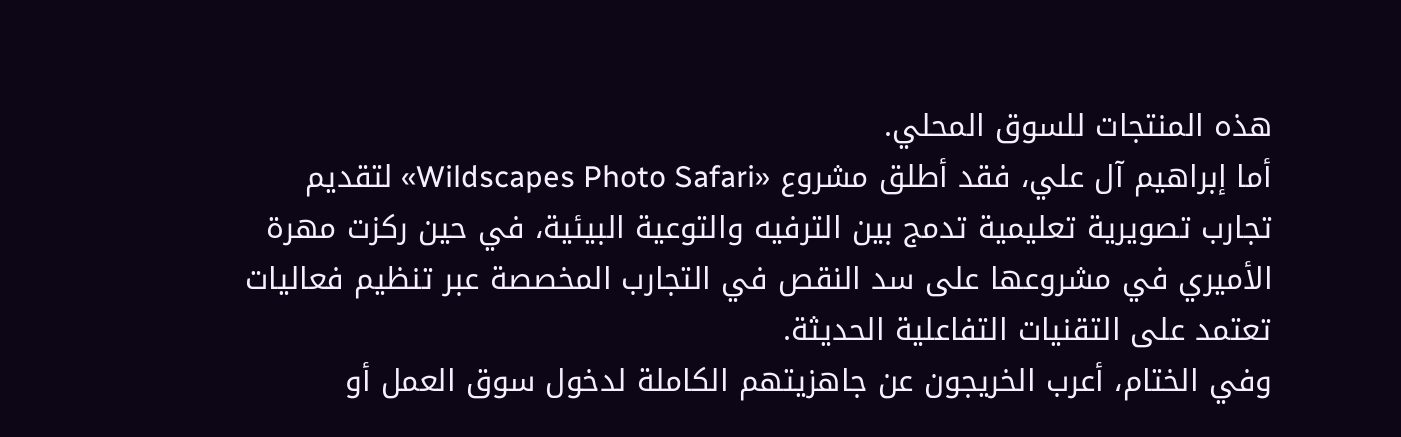هذه المنتجات للسوق المحلي.
أما إبراهيم آل علي، فقد أطلق مشروع «Wildscapes Photo Safari» لتقديم تجارب تصويرية تعليمية تدمج بين الترفيه والتوعية البيئية، في حين ركزت مهرة الأميري في مشروعها على سد النقص في التجارب المخصصة عبر تنظيم فعاليات تعتمد على التقنيات التفاعلية الحديثة.
وفي الختام، أعرب الخريجون عن جاهزيتهم الكاملة لدخول سوق العمل أو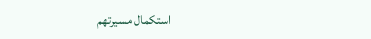استكمال مسيرتهم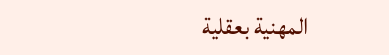المهنية بعقلية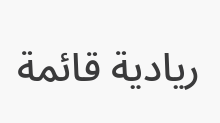ريادية قائمة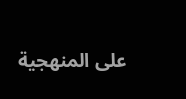على المنهجية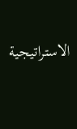الاستراتيجية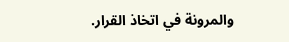والمرونة في اتخاذ القرار.